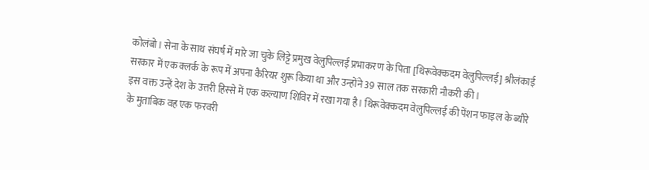कोलंबो। सेना के साथ संघर्ष में मारे जा चुके लिट्टे प्रमुख वेलुपिल्लई प्रभाकरण के पिता [थिरूवेक्कदम वेलुपिल्लई] श्रीलंकाई सरकार में एक क्लर्क के रूप में अपना कैरियर शुरू किया था और उन्होंने 39 साल तक सरकारी नौकरी की।
इस वक्त उन्हें देश के उत्तरी हिस्से में एक कल्याण शिविर में रखा गया है। थिरूवेक्कदम वेलुपिल्लई की पेंशन फाइल के ब्यौरे के मुताबिक वह एक फरवरी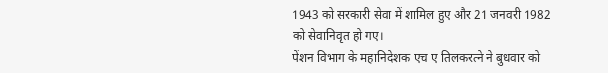1943 को सरकारी सेवा में शामिल हुए और 21 जनवरी 1982 को सेवानिवृत हो गए।
पेंशन विभाग के महानिदेशक एच ए तिलकरत्ने ने बुधवार को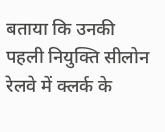बताया कि उनकी पहली नियुक्ति सीलोन रेलवे में क्लर्क के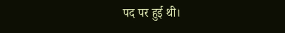पद पर हुई थी।